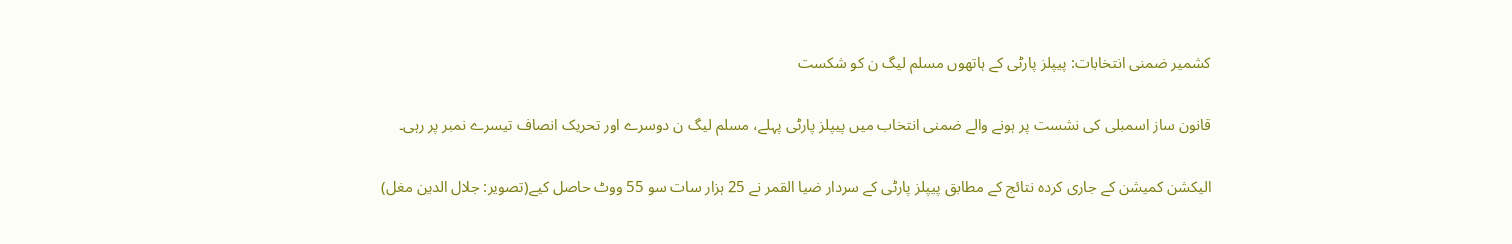کشمیر ضمنی انتخابات: پیپلز پارٹی کے ہاتھوں مسلم لیگ ن کو شکست

قانون ساز اسمبلی کی نشست پر ہونے والے ضمنی انتخاب میں پیپلز پارٹی پہلے، مسلم لیگ ن دوسرے اور تحریک انصاف تیسرے نمبر پر رہی۔

الیکشن کمیشن کے جاری کردہ نتائج کے مطابق پیپلز پارٹی کے سردار ضیا القمر نے 25 ہزار سات سو 55 ووٹ حاصل کیے(تصویر: جلال الدین مغل)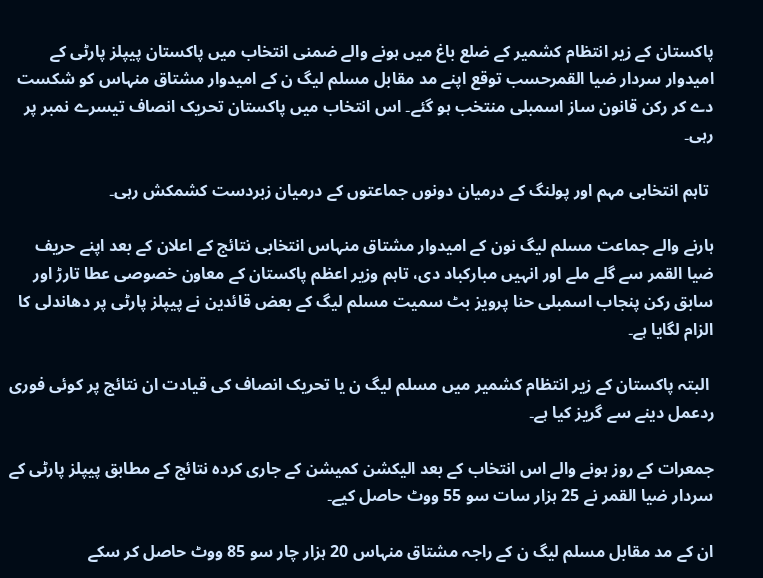پاکستان کے زیر انتظام کشمیر کے ضلع باغ میں ہونے والے ضمنی انتخاب میں پاکستان پیپلز پارٹی کے امیدوار سردار ضیا القمرحسب توقع اپنے مد مقابل مسلم لیگ ن کے امیدوار مشتاق منہاس کو شکست دے کر رکن قانون ساز اسمبلی منتخب ہو گئے۔ اس انتخاب میں پاکستان تحریک انصاف تیسرے نمبر پر رہی۔

 تاہم انتخابی مہم اور پولنگ کے درمیان دونوں جماعتوں کے درمیان زبردست کشمکش رہی۔

ہارنے والے جماعت مسلم لیگ نون کے امیدوار مشتاق منہاس انتخابی نتائج کے اعلان کے بعد اپنے حریف ضیا القمر سے گلے ملے اور انہیں مبارکباد دی، تاہم وزیر اعظم پاکستان کے معاون خصوصی عطا تارڑ اور سابق رکن پنجاب اسمبلی حنا پرویز بٹ سمیت مسلم لیگ کے بعض قائدین نے پیپلز پارٹی پر دھاندلی کا الزام لگایا ہے۔

 البتہ پاکستان کے زیر انتظام کشمیر میں مسلم لیگ ن یا تحریک انصاف کی قیادت ان نتائج پر کوئی فوری ردعمل دینے سے گریز کیا ہے۔

جمعرات کے روز ہونے والے اس انتخاب کے بعد الیکشن کمیشن کے جاری کردہ نتائج کے مطابق پیپلز پارٹی کے سردار ضیا القمر نے 25 ہزار سات سو 55 ووٹ حاصل کیے۔

ان کے مد مقابل مسلم لیگ ن کے راجہ مشتاق منہاس 20 ہزار چار سو 85 ووٹ حاصل کر سکے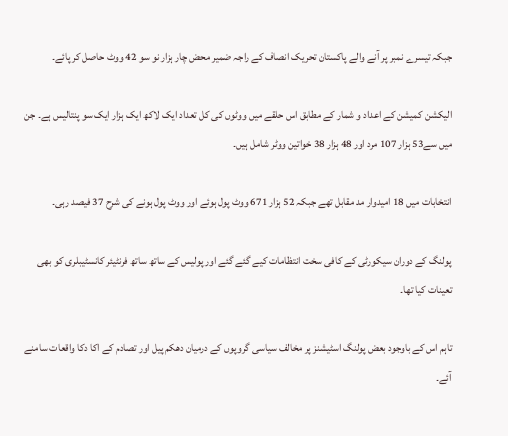جبکہ تیسرے نمبر پر آنے والے پاکستان تحریک انصاف کے راجہ ضمیر محض چار ہزار نو سو 42 ووٹ حاصل کر پائے۔

الیکشن کمیشن کے اعداد و شمار کے مطابق اس حلقے میں ووٹوں کی کل تعداد ایک لاکھ ایک ہزار ایک سو پنتالیس ہے۔ جن میں سے53 ہزار 107 مرد اور 48 ہزار 38 خواتین ووٹر شامل ہیں۔

انتخابات میں 18 امیدوار مد مقابل تھے جبکہ 52 ہزار 671 ووٹ پول ہوئے اور ووٹ پول ہونے کی شرح 37 فیصد رہی۔

پولنگ کے دوران سیکورٹی کے کافی سخت انتظامات کیے گئے گئے اور پولیس کے ساتھ ساتھ فرنٹیئر کانسٹیبلری کو بھی تعینات کیا تھا۔

تاہم اس کے باوجود بعض پولنگ اسٹیشنز پر مخالف سیاسی گروپوں کے درمیان دھکم پیل اور تصادم کے اکا دکا واقعات سامنے آئے۔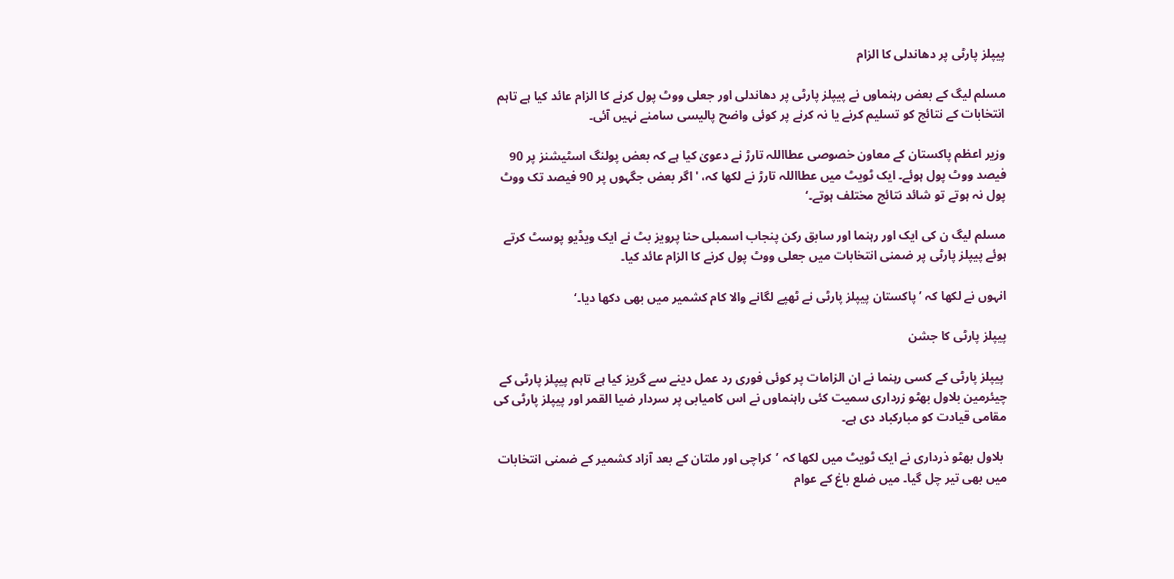پیپلز پارٹی پر دھاندلی کا الزام

مسلم لیگ کے بعض رہنماوں نے پیپلز پارٹی پر دھاندلی اور جعلی ووٹ پول کرنے کا الزام عائد کیا ہے تاہم انتخابات کے نتائج کو تسلیم کرنے یا نہ کرنے پر کوئی واضح پالیسی سامنے نہیں آئی۔

وزیر اعظم پاکستان کے معاون خصوصی عطااللہ تارڑ نے دعویٰ کیا ہے کہ بعض پولنگ اسٹیشنز پر 90 فیصد ووٹ پول ہوئے۔ ایک ٹویٹ میں عطااللہ تارڑ نے لکھا کہ، 'اگر بعض جگہوں پر 90 فیصد تک ووٹ پول نہ ہوتے تو شائد نتائج مختلف ہوتے۔‘

مسلم لیگ ن کی ایک اور رہنما اور سابق رکن پنجاب اسمبلی حنا پرویز بٹ نے ایک ویڈیو پوسٹ کرتے ہوئے پیپلز پارٹی پر ضمنی انتخابات میں جعلی ووٹ پول کرنے کا الزام عائد کیا۔

انہوں نے لکھا کہ ’پاکستان پیپلز پارٹی نے ٹھپے لگانے والا کام کشمیر میں بھی دکھا دیا۔‘

پیپلز پارٹی کا جشن

 پیپلز پارٹی کے کسی رہنما نے ان الزامات پر کوئی فوری رد عمل دینے سے گریز کیا ہے تاہم پیپلز پارٹی کے چیئرمین بلاول بھٹو زرداری سمیت کئی راہنماوں نے اس کامیابی پر سردار ضیا القمر اور پیپلز پارٹی کی مقامی قیادت کو مبارکباد دی ہے۔

 بلاول بھٹو ذرداری نے ایک ٹویٹ میں لکھا کہ ’کراچی اور ملتان کے بعد آزاد کشمیر کے ضمنی انتخابات میں بھی تیر چل گیا۔ میں ضلع باغ کے عوام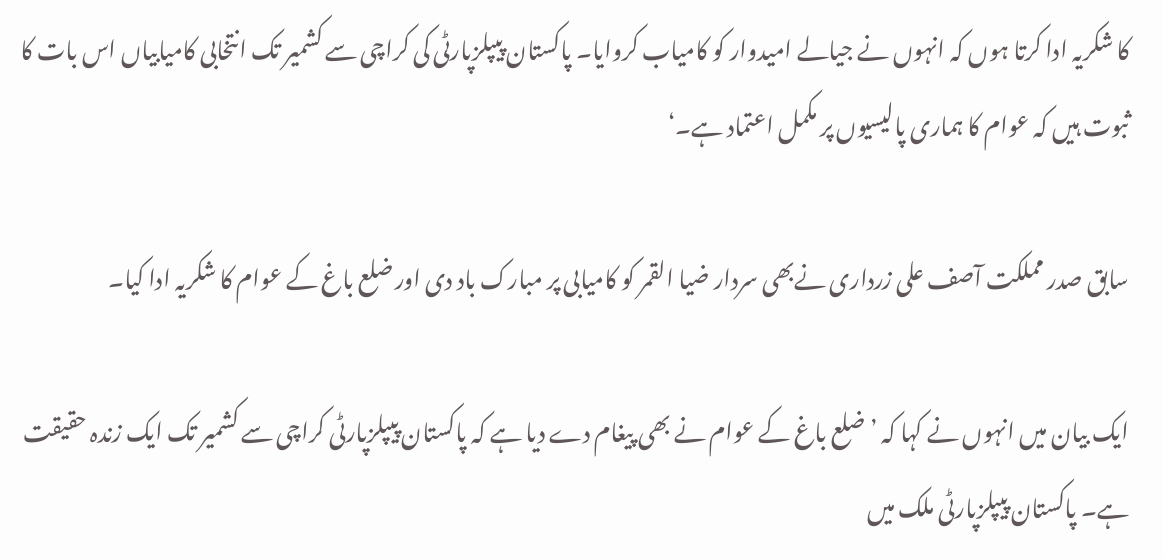کا شکریہ ادا کرتا ہوں کہ انہوں نے جیالے امیدوار کو کامیاب کروایا۔ پاکستان پیپلزپارٹی کی کراچی سے کشمیر تک انتخابی کامیابیاں اس بات کا ثبوت ہیں کہ عوام کا ہماری پالیسیوں پر مکمل اعتماد ہے۔‘

سابق صدر مملکت آصف علی زرداری نےبھی سردار ضیا القمر کو کامیابی پر مبارک باد دی اور ضلع باغ کے عوام کا شکریہ ادا کیا۔

ایک بیان میں انہوں نے کہا کہ ’ضلع باغ کے عوام نے بھی پیغام دے دیا ہے کہ پاکستان پیپلزپارٹی کراچی سے کشمیر تک ایک زندہ حقیقت ہے۔ پاکستان پیپلزپارٹی ملک میں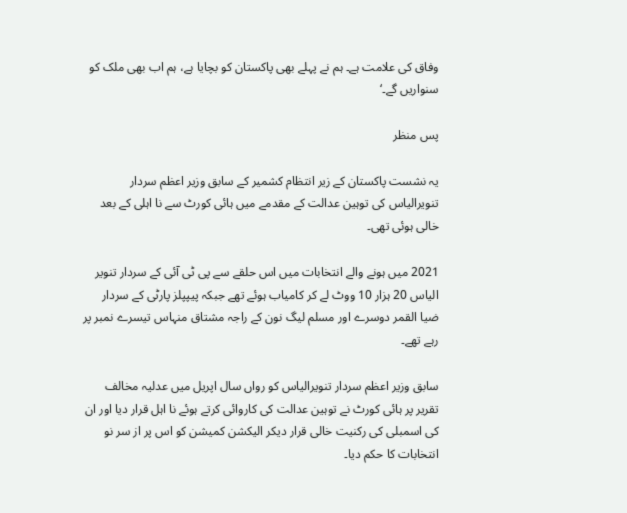وفاق کی علامت ہے۔ ہم نے پہلے بھی پاکستان کو بچایا ہے، ہم اب بھی ملک کو سنواریں گے۔‘

پس منظر

یہ نشست پاکستان کے زیر انتظام کشمیر کے سابق وزیر اعظم سردار تنویرالیاس کی توہین عدالت کے مقدمے میں ہائی کورٹ سے نا اہلی کے بعد خالی ہوئی تھی۔

2021 میں ہونے والے انتخابات میں اس حلقے سے پی ٹی آئی کے سردار تنویر الیاس 20 ہزار 10 ووٹ لے کر کامیاب ہوئے تھے جبکہ پیپپلز پارٹی کے سردار ضیا القمر دوسرے اور مسلم لیگ نون کے راجہ مشتاق منہاس تیسرے نمبر پر رہے تھے۔

سابق وزیر اعظم سردار تنویرالیاس کو رواں سال اپریل میں عدلیہ مخالف تقریر پر ہائی کورٹ نے توہین عدالت کی کاروائی کرتے ہوئے نا اہل قرار دیا اور ان کی اسمبلی کی رکنیت خالی قرار دیکر الیکشن کمیشن کو اس پر از سر نو انتخابات کا حکم دیا۔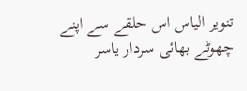تنویر الیاس اس حلقے سے اپنے چھوٹے بھائی سردار یاسر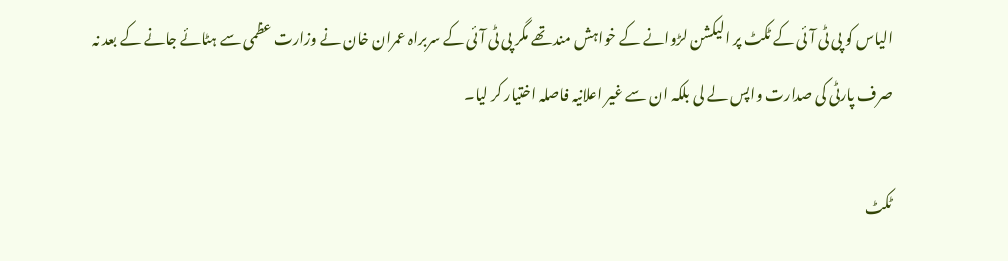الیاس کو پی ٹی آئی کے ٹکٹ پر الیکشن لڑوانے کے خواہش مند تھے مگر پی ٹی آئی کے سربراہ عمران خان نے وزارت عظمی سے ہٹائے جانے کے بعد نہ صرف پارٹی کی صدارت واپس لے لی بلکہ ان سے غیر اعلانیہ فاصلہ اختیار کر لیا۔

ٹکٹ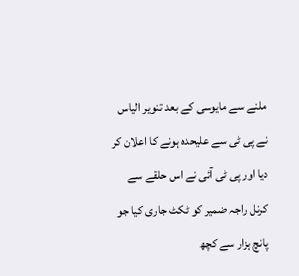ملنے سے مایوسی کے بعد تنویر الیاس نے پی ٹی سے علیحدہ ہونے کا اعلان کر دیا اور پی ٹی آئی نے اس حلقے سے کرنل راجہ ضمیر کو ٹکٹ جاری کیا جو پانچ ہزار سے کچھ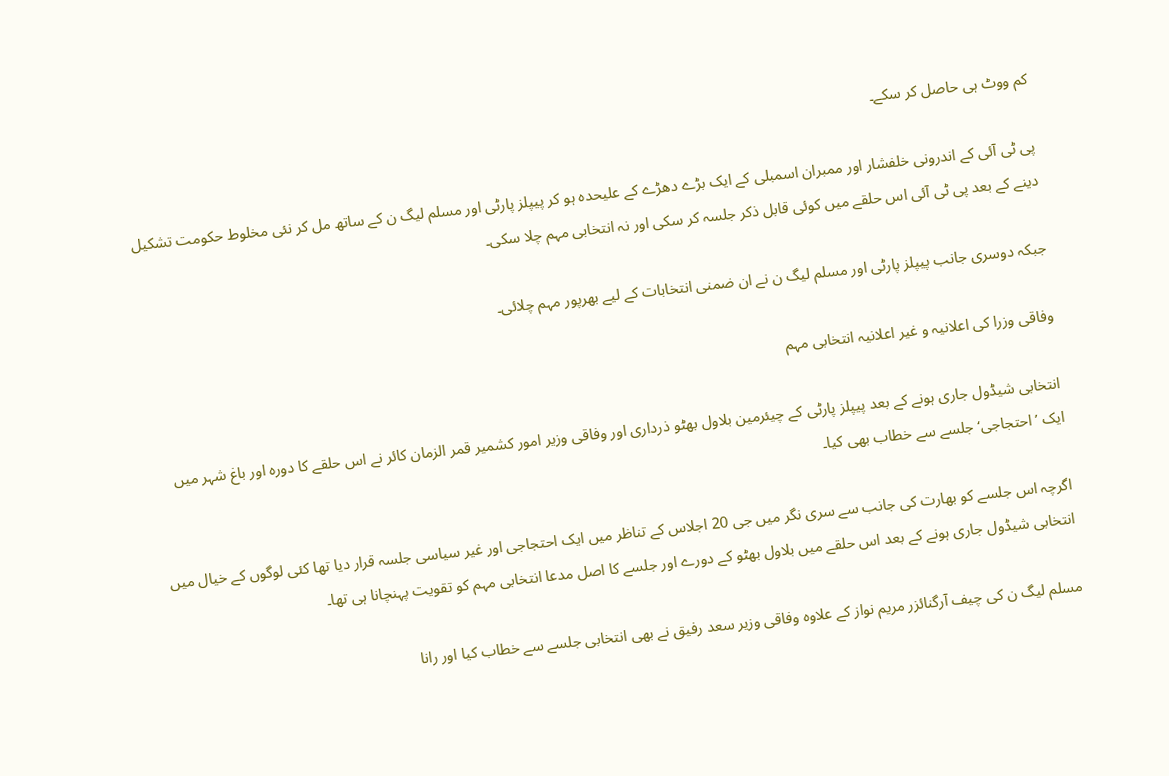کم ووٹ ہی حاصل کر سکے۔

پی ٹی آئی کے اندرونی خلفشار اور ممبران اسمبلی کے ایک بڑے دھڑے کے علیحدہ ہو کر پیپلز پارٹی اور مسلم لیگ ن کے ساتھ مل کر نئی مخلوط حکومت تشکیل دینے کے بعد پی ٹی آئی اس حلقے میں کوئی قابل ذکر جلسہ کر سکی اور نہ انتخابی مہم چلا سکی۔

جبکہ دوسری جانب پیپلز پارٹی اور مسلم لیگ ن نے ان ضمنی انتخابات کے لیے بھرپور مہم چلائی۔

وفاقی وزرا کی اعلانیہ و غیر اعلانیہ انتخابی مہم

انتخابی شیڈول جاری ہونے کے بعد پیپلز پارٹی کے چیئرمین بلاول بھٹو ذرداری اور وفاقی وزیر امور کشمیر قمر الزمان کائر نے اس حلقے کا دورہ اور باغ شہر میں ایک ’احتجاجی‘ جلسے سے خطاب بھی کیا۔

اگرچہ اس جلسے کو بھارت کی جانب سے سری نگر میں جی 20 اجلاس کے تناظر میں ایک احتجاجی اور غیر سیاسی جلسہ قرار دیا تھا کئی لوگوں کے خیال میں انتخابی شیڈول جاری ہونے کے بعد اس حلقے میں بلاول بھٹو کے دورے اور جلسے کا اصل مدعا انتخابی مہم کو تقویت پہنچانا ہی تھا۔

مسلم لیگ ن کی چیف آرگنائزر مریم نواز کے علاوہ وفاقی وزیر سعد رفیق نے بھی انتخابی جلسے سے خطاب کیا اور رانا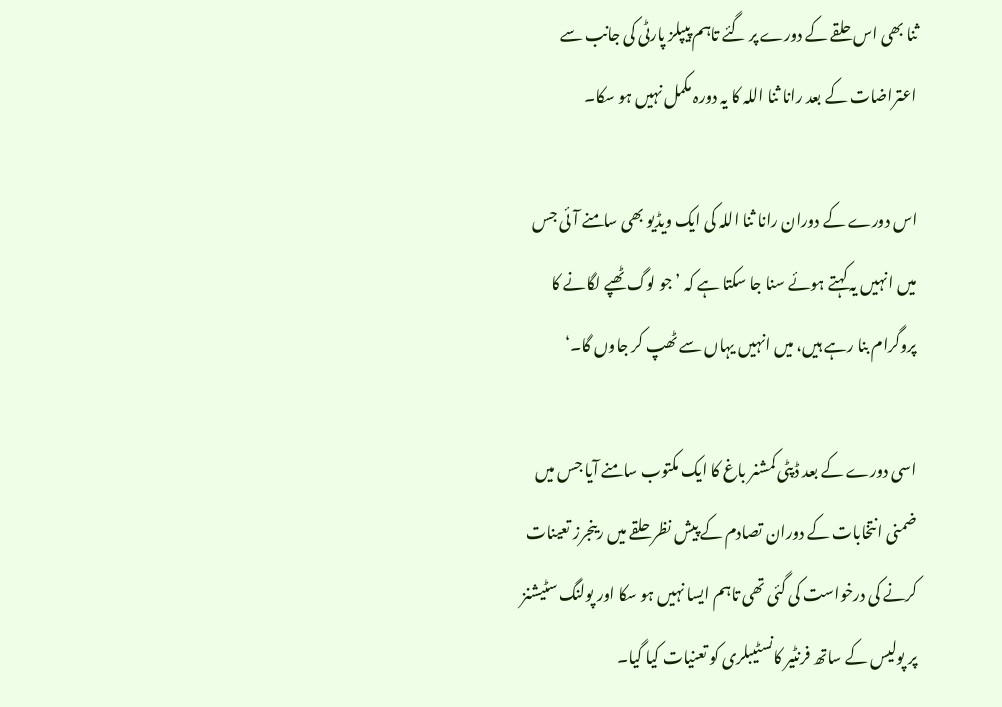ثنا بھی اس حلقے کے دورے پر گئے تاہم پیپلز پارٹی کی جانب سے اعتراضات کے بعد رانا ثنا اللہ کا یہ دورہ مکمل نہیں ہو سکا۔

اس دورے کے دوران رانا ثنا اللہ کی ایک ویڈیو بھی سامنے آئی جس میں انہیں یہ کہتے ہوئے سنا جا سکتا ہے کہ ’جو لوگ ٹھپے لگانے کا پروگرام بنا رہے ہیں، میں انہیں یہاں سے ٹھپ کر جاوں گا۔‘

اسی دورے کے بعد ڈپٹی کمشنر باغ کا ایک مکتوب سامنے آیا جس میں ضمنی انتخابات کے دوران تصادم کے پیش نظر حلقے میں رینجرز تعینات کرنے کی درخواست کی گئی تھی تاہم ایسا نہیں ہو سکا اور پولنگ سٹیشنز پر پولیس کے ساتھ فرنٹیر کانسٹیبلری کو تعنیات کیا گیا۔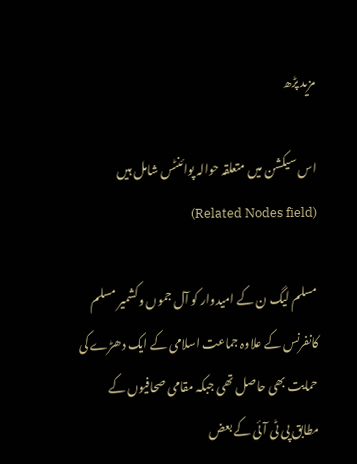مزید پڑھ

اس سیکشن میں متعلقہ حوالہ پوائنٹس شامل ہیں (Related Nodes field)

مسلم لیگ ن کے امیدوار کو آل جموں وکشمیر مسلم کانفرنس کے علاوہ جماعت اسلامی کے ایک دھڑے کی حمایت بھی حاصل تھی جبکہ مقامی صحافیوں کے مطابق پی ٹی آئی کے بعض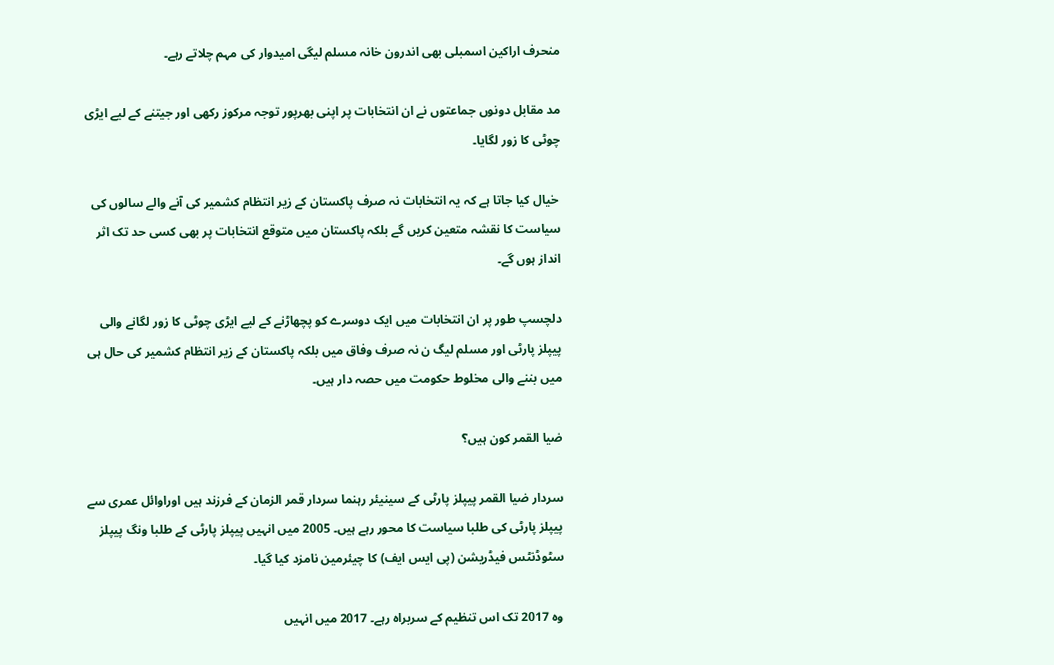منحرف اراکین اسمبلی بھی اندرون خانہ مسلم لیگی امیدوار کی مہم چلاتے رہے۔

مد مقابل دونوں جماعتوں نے ان انتخابات پر اپنی بھرپور توجہ مرکوز رکھی اور جیتنے کے لیے ایڑی چوٹی کا زور لگایا۔

 خیال کیا جاتا ہے کہ یہ انتخابات نہ صرف پاکستان کے زیر انتظام کشمیر کی آنے والے سالوں کی سیاست کا نقشہ متعین کریں گے بلکہ پاکستان میں متوقع انتخابات پر بھی کسی حد تک اثر انداز ہوں گے۔

دلچسپ طور پر ان انتخابات میں ایک دوسرے کو پچھاڑنے کے لیے ایڑی چوٹی کا زور لگانے والی پیپلز پارٹی اور مسلم لیگ ن نہ صرف وفاق میں بلکہ پاکستان کے زیر انتظام کشمیر کی حال ہی میں بننے والی مخلوط حکومت میں حصہ دار ہیں۔

ضیا القمر کون ہیں؟

سردار ضیا القمر پیپلز پارٹی کے سینیئر رہنما سردار قمر الزمان کے فرزند ہیں اوراوائل عمری سے پیپلز پارٹی کی طلبا سیاست کا محور رہے ہیں۔ 2005 میں انہیں پیپلز پارٹی کے طلبا ونگ پیپلز سٹوڈنٹس فیڈریشن (پی ایس ایف) کا چیئرمین نامزد کیا گیا۔

وہ 2017 تک اس تنظیم کے سربراہ رہے۔ 2017 میں انہیں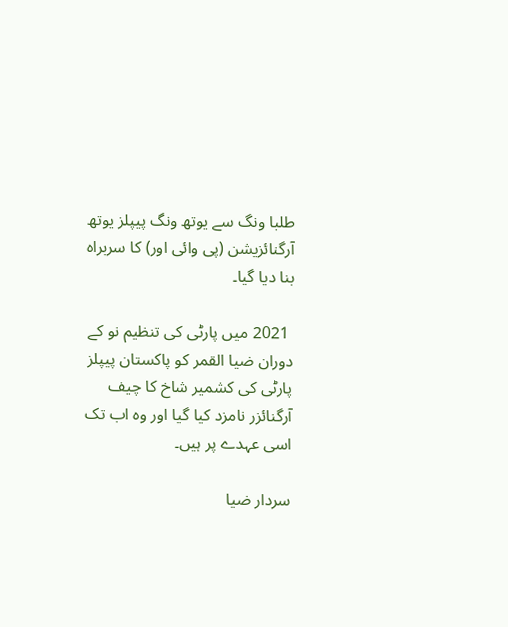طلبا ونگ سے یوتھ ونگ پیپلز یوتھ آرگنائزیشن (پی وائی اور) کا سربراہ بنا دیا گیا۔

 2021 میں پارٹی کی تنظیم نو کے دوران ضیا القمر کو پاکستان پیپلز پارٹی کی کشمیر شاخ کا چیف آرگنائزر نامزد کیا گیا اور وہ اب تک اسی عہدے پر ہیں۔

سردار ضیا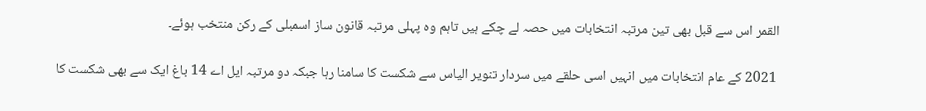القمر اس سے قبل بھی تین مرتبہ انتخابات میں حصہ لے چکے ہیں تاہم وہ پہلی مرتبہ قانون ساز اسمبلی کے رکن منتخب ہوئے۔

 2021 کے عام انتخابات میں انہیں اسی حلقے میں سردار تنویر الیاس سے شکست کا سامنا رہا جبکہ دو مرتبہ ایل اے 14 باغ ایک سے بھی شکست کا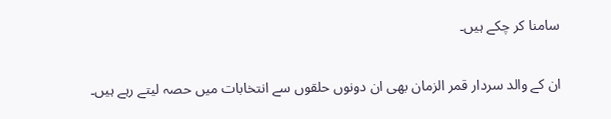سامنا کر چکے ہیں۔

ان کے والد سردار قمر الزمان بھی ان دونوں حلقوں سے انتخابات میں حصہ لیتے رہے ہیں۔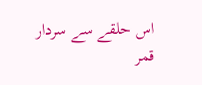اس حلقے سے سردار قمر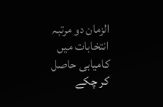الزمان دو مرتبہ انتخابات میں کامیابی حاصل کر چکے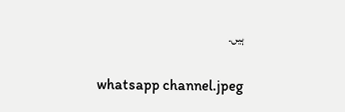ہیں۔

whatsapp channel.jpeg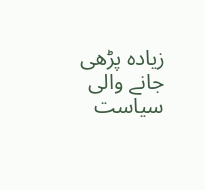زیادہ پڑھی جانے والی سیاست